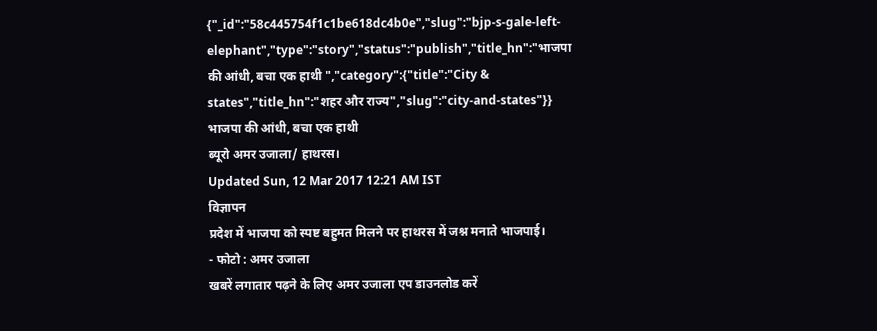{"_id":"58c445754f1c1be618dc4b0e","slug":"bjp-s-gale-left-elephant","type":"story","status":"publish","title_hn":"भाजपा की आंधी, बचा एक हाथी ","category":{"title":"City & states","title_hn":"शहर और राज्य","slug":"city-and-states"}}
भाजपा की आंधी, बचा एक हाथी
ब्यूरो अमर उजाला/ हाथरस।
Updated Sun, 12 Mar 2017 12:21 AM IST
विज्ञापन
प्रदेश में भाजपा को स्पष्ट बहुमत मिलने पर हाथरस में जश्न मनाते भाजपाई।
- फोटो : अमर उजाला
खबरें लगातार पढ़ने के लिए अमर उजाला एप डाउनलोड करें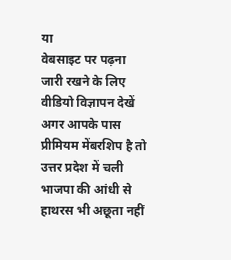या
वेबसाइट पर पढ़ना जारी रखने के लिए वीडियो विज्ञापन देखें
अगर आपके पास प्रीमियम मेंबरशिप है तो
उत्तर प्रदेश में चली भाजपा की आंधी से हाथरस भी अछूता नहीं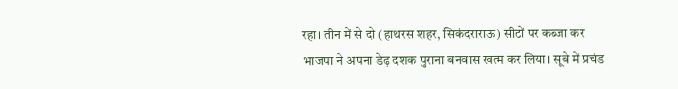रहा। तीन में से दो (हाथरस शहर, सिकंदराराऊ) सीटों पर कब्जा कर भाजपा ने अपना डेढ़ दशक पुराना बनवास खत्म कर लिया। सूबे में प्रचंड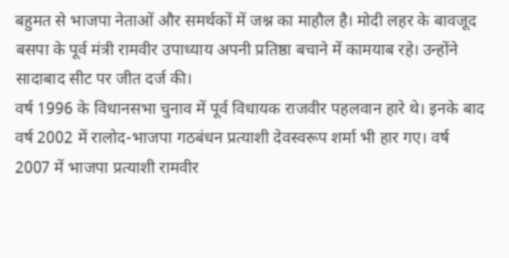बहुमत से भाजपा नेताओं और समर्थकों में जश्न का माहौल है। मोदी लहर के बावजूद बसपा के पूर्व मंत्री रामवीर उपाध्याय अपनी प्रतिष्ठा बचाने में कामयाब रहे। उन्होंने सादाबाद सीट पर जीत दर्ज की।
वर्ष 1996 के विधानसभा चुनाव में पूर्व विधायक राजवीर पहलवान हारे थे। इनके बाद वर्ष 2002 में रालोद-भाजपा गठबंधन प्रत्याशी देवस्वरूप शर्मा भी हार गए। वर्ष 2007 में भाजपा प्रत्याशी रामवीर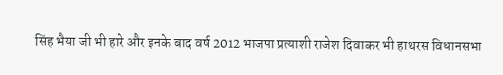सिंह भैया जी भी हारे और इनके बाद वर्ष 2012 भाजपा प्रत्याशी राजेश दिवाकर भी हाथरस विधानसभा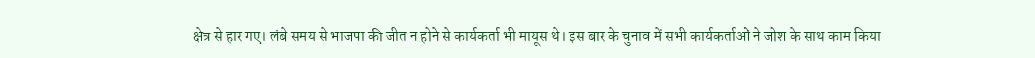क्षेत्र से हार गए। लंबे समय से भाजपा की जीत न होने से कार्यकर्ता भी मायूस थे। इस बार के चुनाव में सभी कार्यकर्ताओं ने जोश के साथ काम किया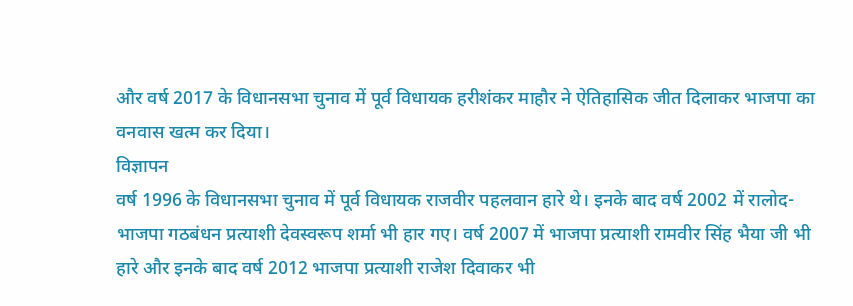और वर्ष 2017 के विधानसभा चुनाव में पूर्व विधायक हरीशंकर माहौर ने ऐतिहासिक जीत दिलाकर भाजपा का वनवास खत्म कर दिया।
विज्ञापन
वर्ष 1996 के विधानसभा चुनाव में पूर्व विधायक राजवीर पहलवान हारे थे। इनके बाद वर्ष 2002 में रालोद-भाजपा गठबंधन प्रत्याशी देवस्वरूप शर्मा भी हार गए। वर्ष 2007 में भाजपा प्रत्याशी रामवीर सिंह भैया जी भी हारे और इनके बाद वर्ष 2012 भाजपा प्रत्याशी राजेश दिवाकर भी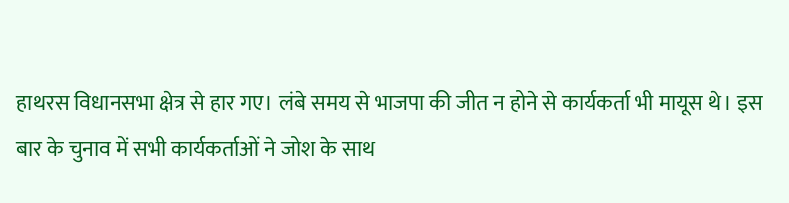हाथरस विधानसभा क्षेत्र से हार गए। लंबे समय से भाजपा की जीत न होने से कार्यकर्ता भी मायूस थे। इस बार के चुनाव में सभी कार्यकर्ताओं ने जोश के साथ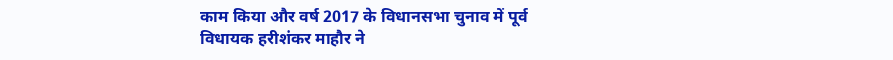काम किया और वर्ष 2017 के विधानसभा चुनाव में पूर्व विधायक हरीशंकर माहौर ने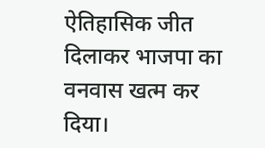ऐतिहासिक जीत दिलाकर भाजपा का वनवास खत्म कर दिया।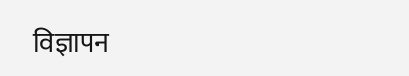विज्ञापन